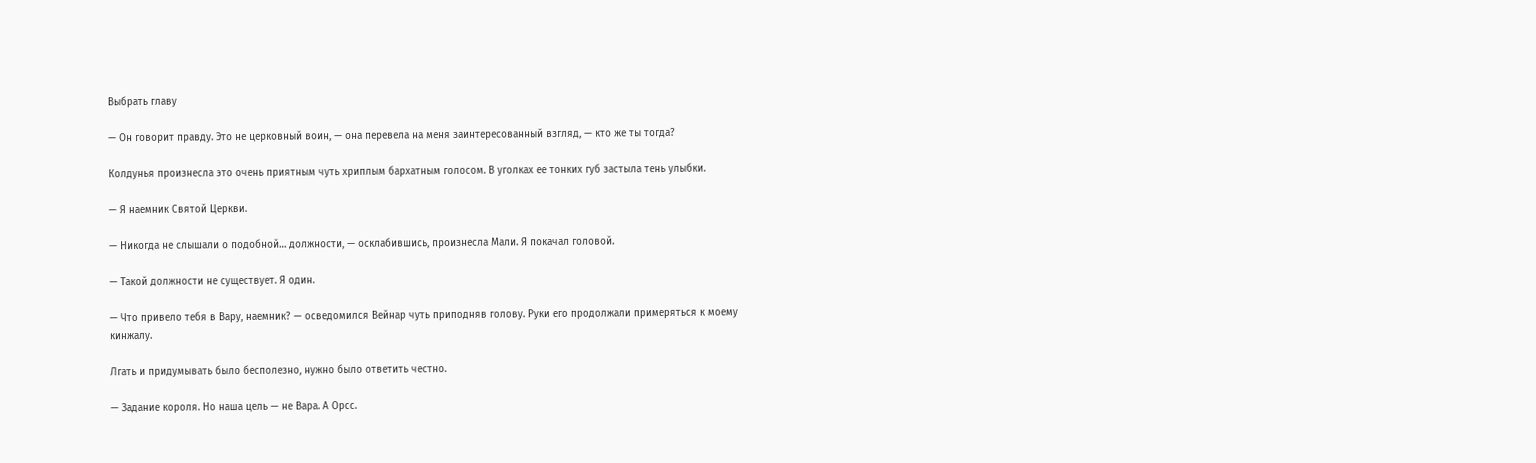Выбрать главу

— Он говорит правду. Это не церковный воин, — она перевела на меня заинтересованный взгляд, — кто же ты тогда?

Колдунья произнесла это очень приятным чуть хриплым бархатным голосом. В уголках ее тонких губ застыла тень улыбки.

— Я наемник Святой Церкви.

— Никогда не слышали о подобной… должности, — осклабившись, произнесла Мали. Я покачал головой.

— Такой должности не существует. Я один.

— Что привело тебя в Вару, наемник? — осведомился Вейнар чуть приподняв голову. Руки его продолжали примеряться к моему кинжалу.

Лгать и придумывать было бесполезно, нужно было ответить честно.

— Задание короля. Но наша цель — не Вара. А Орсс.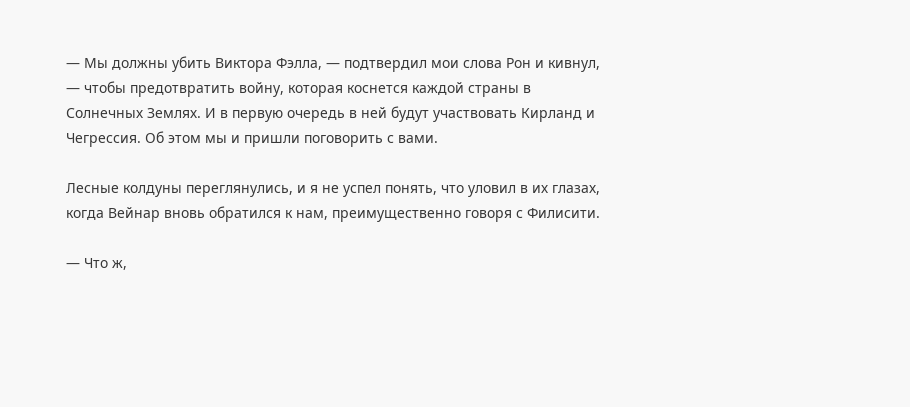— Мы должны убить Виктора Фэлла, — подтвердил мои слова Рон и кивнул, — чтобы предотвратить войну, которая коснется каждой страны в Солнечных Землях. И в первую очередь в ней будут участвовать Кирланд и Чегрессия. Об этом мы и пришли поговорить с вами.

Лесные колдуны переглянулись, и я не успел понять, что уловил в их глазах, когда Вейнар вновь обратился к нам, преимущественно говоря с Филисити.

— Что ж,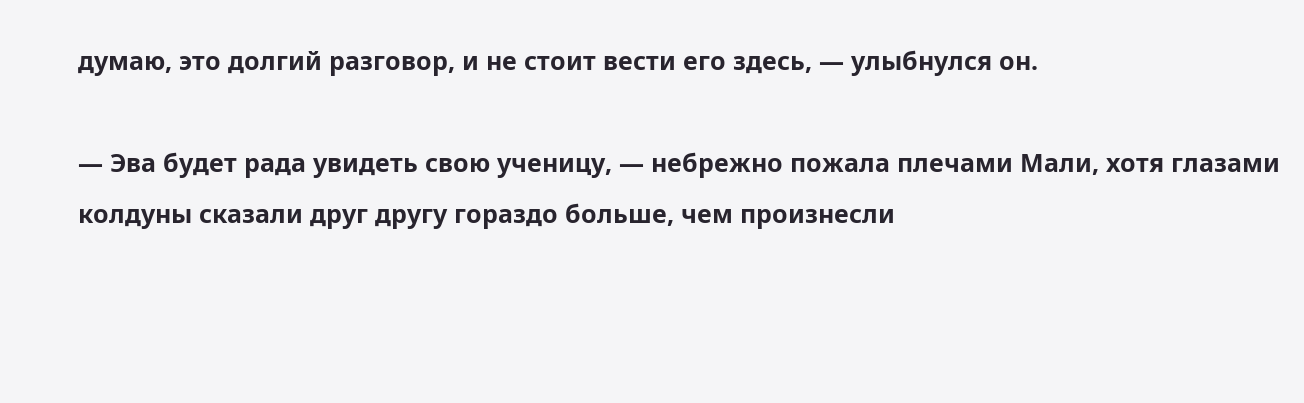думаю, это долгий разговор, и не стоит вести его здесь, — улыбнулся он.

— Эва будет рада увидеть свою ученицу, — небрежно пожала плечами Мали, хотя глазами колдуны сказали друг другу гораздо больше, чем произнесли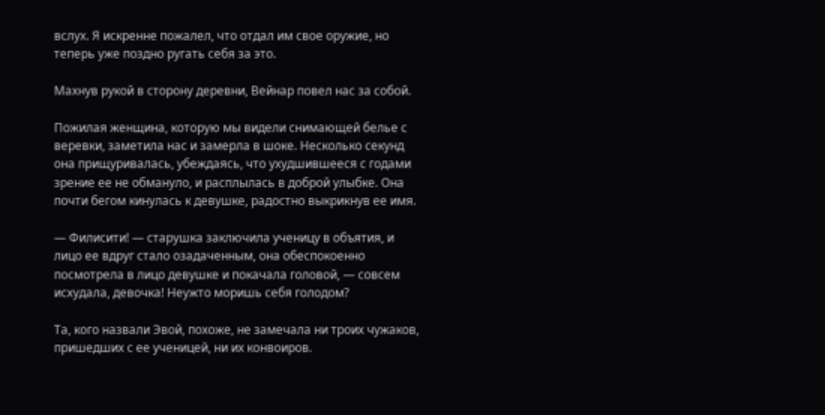вслух. Я искренне пожалел, что отдал им свое оружие, но теперь уже поздно ругать себя за это.

Махнув рукой в сторону деревни, Вейнар повел нас за собой.

Пожилая женщина, которую мы видели снимающей белье с веревки, заметила нас и замерла в шоке. Несколько секунд она прищуривалась, убеждаясь, что ухудшившееся с годами зрение ее не обмануло, и расплылась в доброй улыбке. Она почти бегом кинулась к девушке, радостно выкрикнув ее имя.

— Филисити! — старушка заключила ученицу в объятия, и лицо ее вдруг стало озадаченным, она обеспокоенно посмотрела в лицо девушке и покачала головой, — совсем исхудала, девочка! Неужто моришь себя голодом?

Та, кого назвали Эвой, похоже, не замечала ни троих чужаков, пришедших с ее ученицей, ни их конвоиров.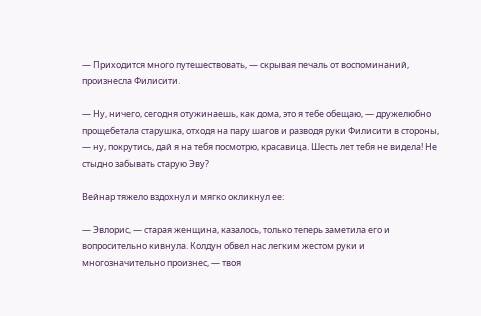— Приходится много путешествовать, — скрывая печаль от воспоминаний, произнесла Филисити.

— Ну, ничего, сегодня отужинаешь, как дома, это я тебе обещаю, — дружелюбно прощебетала старушка, отходя на пару шагов и разводя руки Филисити в стороны, — ну, покрутись, дай я на тебя посмотрю, красавица. Шесть лет тебя не видела! Не стыдно забывать старую Эву?

Вейнар тяжело вздохнул и мягко окликнул ее:

— Эвлорис, — старая женщина, казалось, только теперь заметила его и вопросительно кивнула. Колдун обвел нас легким жестом руки и многозначительно произнес, — твоя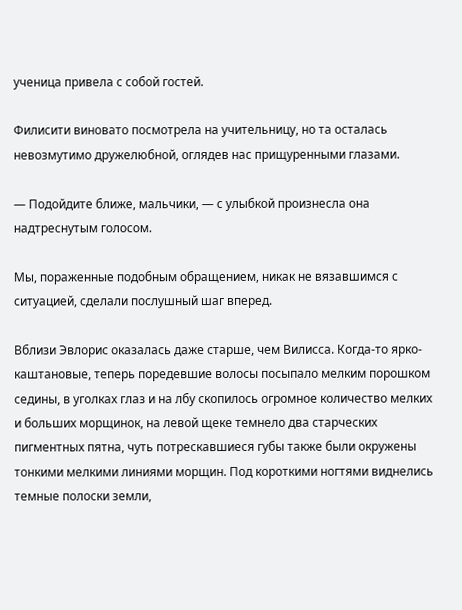ученица привела с собой гостей.

Филисити виновато посмотрела на учительницу, но та осталась невозмутимо дружелюбной, оглядев нас прищуренными глазами.

— Подойдите ближе, мальчики, — с улыбкой произнесла она надтреснутым голосом.

Мы, пораженные подобным обращением, никак не вязавшимся с ситуацией, сделали послушный шаг вперед.

Вблизи Эвлорис оказалась даже старше, чем Вилисса. Когда-то ярко-каштановые, теперь поредевшие волосы посыпало мелким порошком седины, в уголках глаз и на лбу скопилось огромное количество мелких и больших морщинок, на левой щеке темнело два старческих пигментных пятна, чуть потрескавшиеся губы также были окружены тонкими мелкими линиями морщин. Под короткими ногтями виднелись темные полоски земли,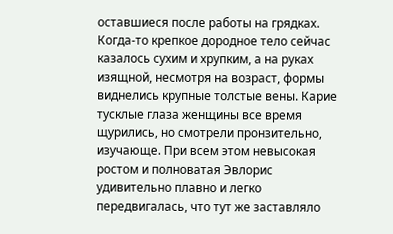оставшиеся после работы на грядках. Когда-то крепкое дородное тело сейчас казалось сухим и хрупким, а на руках изящной, несмотря на возраст, формы виднелись крупные толстые вены. Карие тусклые глаза женщины все время щурились, но смотрели пронзительно, изучающе. При всем этом невысокая ростом и полноватая Эвлорис удивительно плавно и легко передвигалась, что тут же заставляло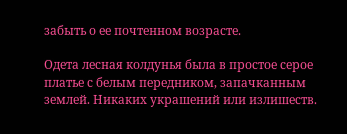забыть о ее почтенном возрасте.

Одета лесная колдунья была в простое серое платье с белым передником, запачканным землей. Никаких украшений или излишеств.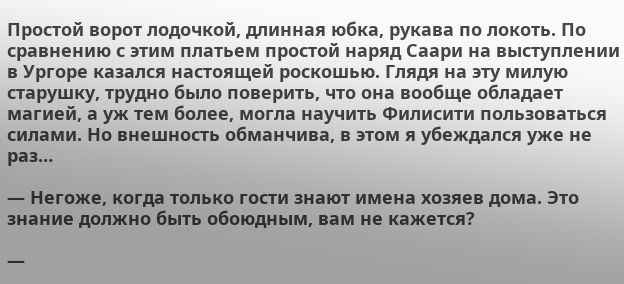Простой ворот лодочкой, длинная юбка, рукава по локоть. По сравнению с этим платьем простой наряд Саари на выступлении в Ургоре казался настоящей роскошью. Глядя на эту милую старушку, трудно было поверить, что она вообще обладает магией, а уж тем более, могла научить Филисити пользоваться силами. Но внешность обманчива, в этом я убеждался уже не раз…

— Негоже, когда только гости знают имена хозяев дома. Это знание должно быть обоюдным, вам не кажется?

—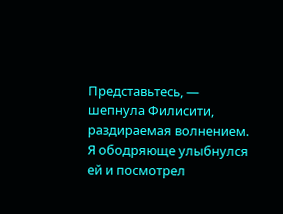Представьтесь, — шепнула Филисити, раздираемая волнением. Я ободряюще улыбнулся ей и посмотрел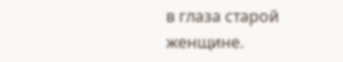в глаза старой женщине.